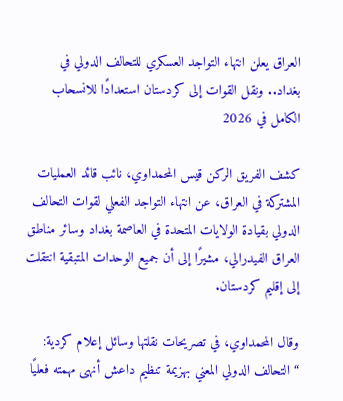العراق يعلن انتهاء التواجد العسكري للتحالف الدولي في بغداد.. ونقل القوات إلى كردستان استعدادًا للانسحاب الكامل في 2026

كشف الفريق الركن قيس المحمداوي، نائب قائد العمليات المشتركة في العراق، عن انتهاء التواجد الفعلي لقوات التحالف الدولي بقيادة الولايات المتحدة في العاصمة بغداد وسائر مناطق العراق الفيدرالي، مشيرًا إلى أن جميع الوحدات المتبقية انتقلت إلى إقليم كردستان.

وقال المحمداوي، في تصريحات نقلتها وسائل إعلام كردية: “التحالف الدولي المعني بهزيمة تنظيم داعش أنهى مهمته فعليًا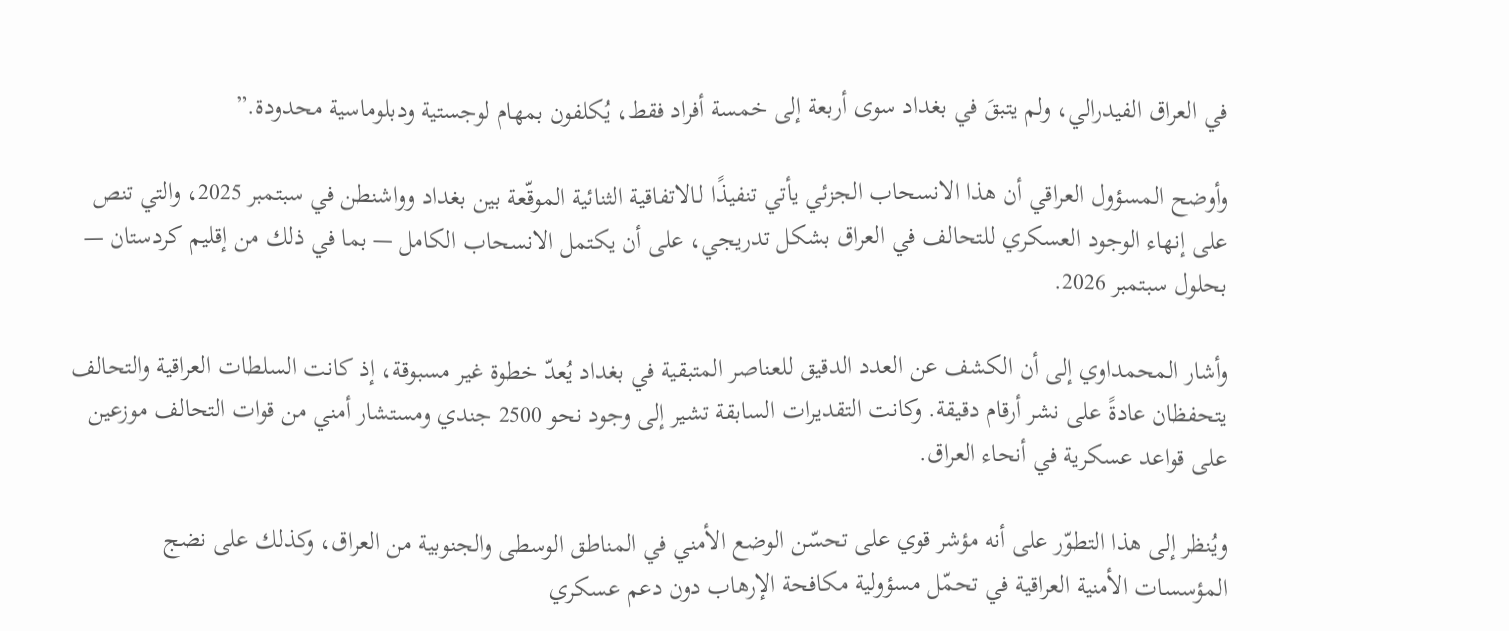في العراق الفيدرالي، ولم يتبقَ في بغداد سوى أربعة إلى خمسة أفراد فقط، يُكلفون بمهام لوجستية ودبلوماسية محدودة.”

وأوضح المسؤول العراقي أن هذا الانسحاب الجزئي يأتي تنفيذًا لـالاتفاقية الثنائية الموقّعة بين بغداد وواشنطن في سبتمبر 2025، والتي تنص على إنهاء الوجود العسكري للتحالف في العراق بشكل تدريجي، على أن يكتمل الانسحاب الكامل — بما في ذلك من إقليم كردستان — بحلول سبتمبر 2026.

وأشار المحمداوي إلى أن الكشف عن العدد الدقيق للعناصر المتبقية في بغداد يُعدّ خطوة غير مسبوقة، إذ كانت السلطات العراقية والتحالف يتحفظان عادةً على نشر أرقام دقيقة. وكانت التقديرات السابقة تشير إلى وجود نحو 2500 جندي ومستشار أمني من قوات التحالف موزعين على قواعد عسكرية في أنحاء العراق.

ويُنظر إلى هذا التطوّر على أنه مؤشر قوي على تحسّن الوضع الأمني في المناطق الوسطى والجنوبية من العراق، وكذلك على نضج المؤسسات الأمنية العراقية في تحمّل مسؤولية مكافحة الإرهاب دون دعم عسكري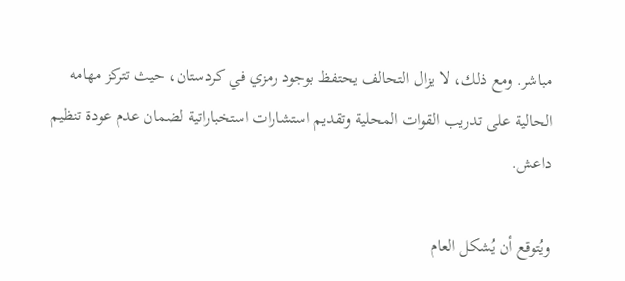مباشر. ومع ذلك، لا يزال التحالف يحتفظ بوجود رمزي في كردستان، حيث تتركز مهامه الحالية على تدريب القوات المحلية وتقديم استشارات استخباراتية لضمان عدم عودة تنظيم داعش.

ويُتوقع أن يُشكل العام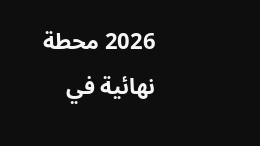2026 محطة نهائية في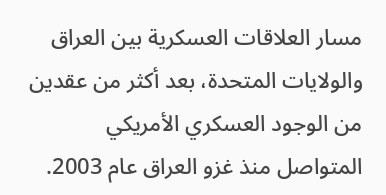مسار العلاقات العسكرية بين العراق والولايات المتحدة، بعد أكثر من عقدين من الوجود العسكري الأمريكي المتواصل منذ غزو العراق عام 2003.